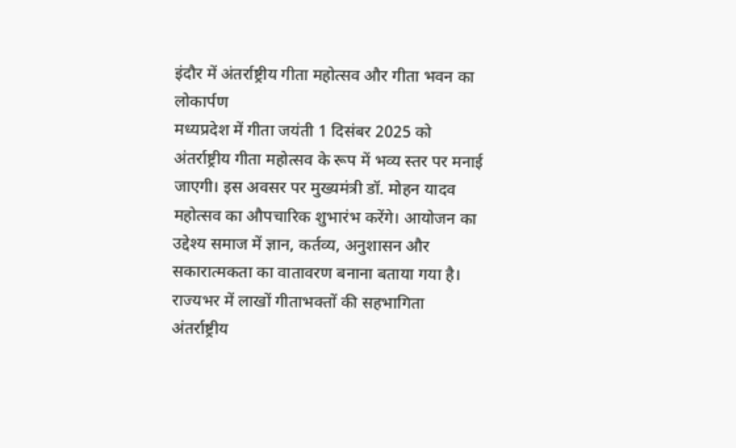इंदौर में अंतर्राष्ट्रीय गीता महोत्सव और गीता भवन का लोकार्पण
मध्यप्रदेश में गीता जयंती 1 दिसंबर 2025 को अंतर्राष्ट्रीय गीता महोत्सव के रूप में भव्य स्तर पर मनाई जाएगी। इस अवसर पर मुख्यमंत्री डॉ. मोहन यादव महोत्सव का औपचारिक शुभारंभ करेंगे। आयोजन का उद्देश्य समाज में ज्ञान, कर्तव्य, अनुशासन और सकारात्मकता का वातावरण बनाना बताया गया है।
राज्यभर में लाखों गीताभक्तों की सहभागिता
अंतर्राष्ट्रीय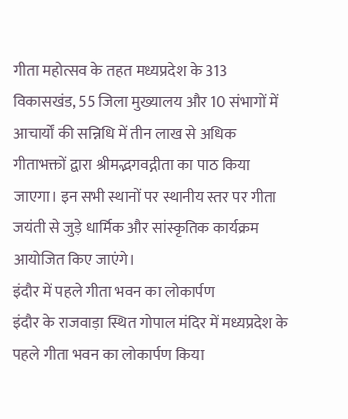गीता महोत्सव के तहत मध्यप्रदेश के 313 विकासखंड, 55 जिला मुख्यालय और 10 संभागों में आचार्यों की सन्निधि में तीन लाख से अधिक गीताभक्तों द्वारा श्रीमद्भगवद्गीता का पाठ किया जाएगा। इन सभी स्थानों पर स्थानीय स्तर पर गीता जयंती से जुड़े धार्मिक और सांस्कृतिक कार्यक्रम आयोजित किए जाएंगे।
इंदौर में पहले गीता भवन का लोकार्पण
इंदौर के राजवाड़ा स्थित गोपाल मंदिर में मध्यप्रदेश के पहले गीता भवन का लोकार्पण किया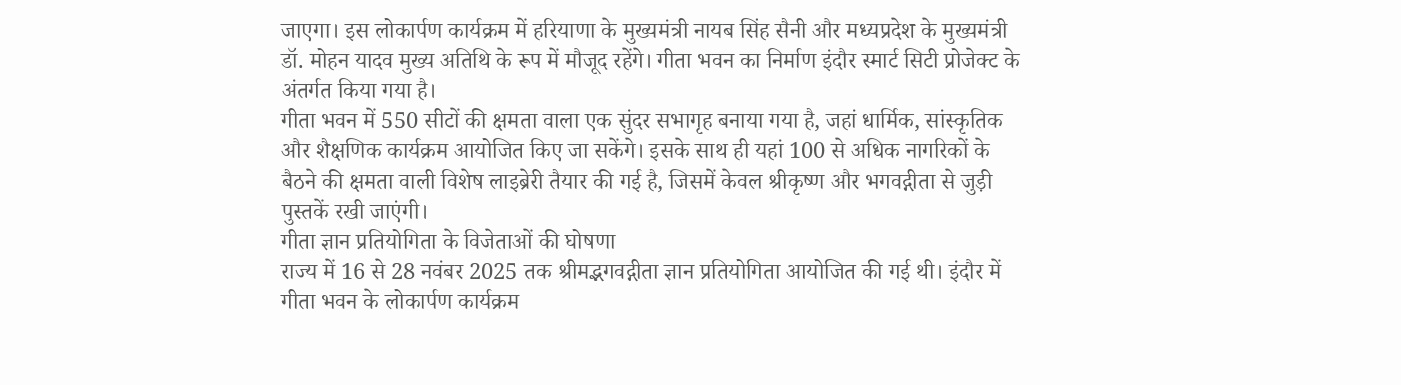जाएगा। इस लोकार्पण कार्यक्रम में हरियाणा के मुख्यमंत्री नायब सिंह सैनी और मध्यप्रदेश के मुख्यमंत्री डॉ. मोहन यादव मुख्य अतिथि के रूप में मौजूद रहेंगे। गीता भवन का निर्माण इंदौर स्मार्ट सिटी प्रोजेक्ट के अंतर्गत किया गया है।
गीता भवन में 550 सीटों की क्षमता वाला एक सुंदर सभागृह बनाया गया है, जहां धार्मिक, सांस्कृतिक और शैक्षणिक कार्यक्रम आयोजित किए जा सकेंगे। इसके साथ ही यहां 100 से अधिक नागरिकों के बैठने की क्षमता वाली विशेष लाइब्रेरी तैयार की गई है, जिसमें केवल श्रीकृष्ण और भगवद्गीता से जुड़ी पुस्तकें रखी जाएंगी।
गीता ज्ञान प्रतियोगिता के विजेताओं की घोषणा
राज्य में 16 से 28 नवंबर 2025 तक श्रीमद्भगवद्गीता ज्ञान प्रतियोगिता आयोजित की गई थी। इंदौर में गीता भवन के लोकार्पण कार्यक्रम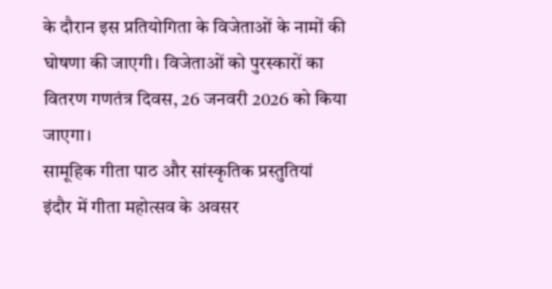के दौरान इस प्रतियोगिता के विजेताओं के नामों की घोषणा की जाएगी। विजेताओं को पुरस्कारों का वितरण गणतंत्र दिवस, 26 जनवरी 2026 को किया जाएगा।
सामूहिक गीता पाठ और सांस्कृतिक प्रस्तुतियां
इंदौर में गीता महोत्सव के अवसर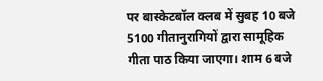पर बास्केटबॉल क्लब में सुबह 10 बजे 5100 गीतानुरागियों द्वारा सामूहिक गीता पाठ किया जाएगा। शाम 6 बजे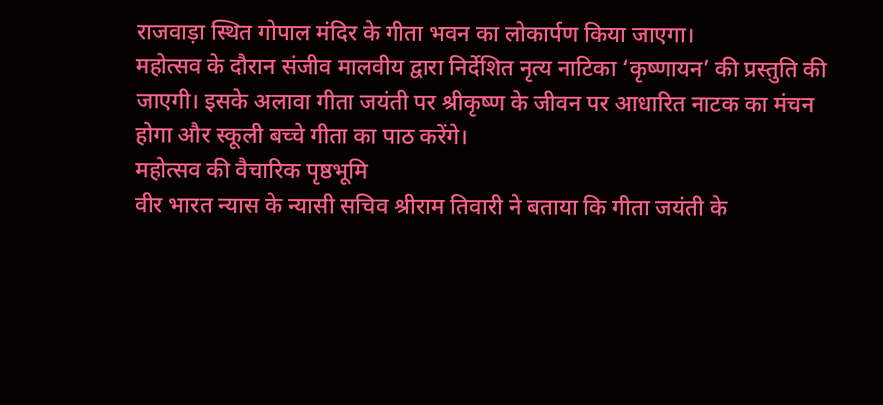राजवाड़ा स्थित गोपाल मंदिर के गीता भवन का लोकार्पण किया जाएगा।
महोत्सव के दौरान संजीव मालवीय द्वारा निर्देशित नृत्य नाटिका ‘कृष्णायन’ की प्रस्तुति की जाएगी। इसके अलावा गीता जयंती पर श्रीकृष्ण के जीवन पर आधारित नाटक का मंचन होगा और स्कूली बच्चे गीता का पाठ करेंगे।
महोत्सव की वैचारिक पृष्ठभूमि
वीर भारत न्यास के न्यासी सचिव श्रीराम तिवारी ने बताया कि गीता जयंती के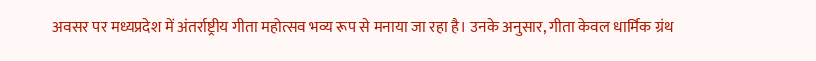अवसर पर मध्यप्रदेश में अंतर्राष्ट्रीय गीता महोत्सव भव्य रूप से मनाया जा रहा है। उनके अनुसार, गीता केवल धार्मिक ग्रंथ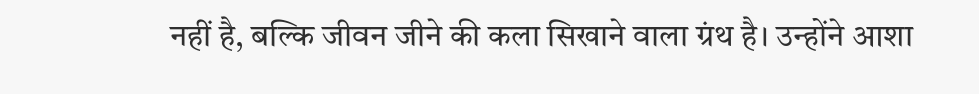नहीं है, बल्कि जीवन जीने की कला सिखाने वाला ग्रंथ है। उन्होंने आशा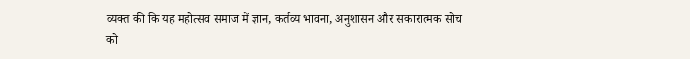व्यक्त की कि यह महोत्सव समाज में ज्ञान, कर्तव्य भावना, अनुशासन और सकारात्मक सोच को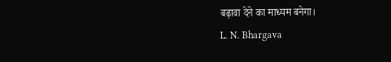बढ़ावा देने का माध्यम बनेगा।
L. N. Bhargava